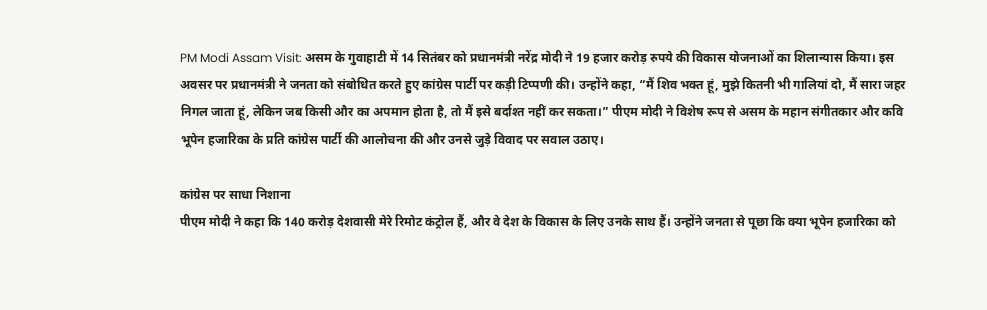PM Modi Assam Visit: असम के गुवाहाटी में 14 सितंबर को प्रधानमंत्री नरेंद्र मोदी ने 19 हजार करोड़ रुपये की विकास योजनाओं का शिलान्यास किया। इस अवसर पर प्रधानमंत्री ने जनता को संबोधित करते हुए कांग्रेस पार्टी पर कड़ी टिप्पणी की। उन्होंने कहा, “मैं शिव भक्त हूं, मुझे कितनी भी गालियां दो, मैं सारा जहर निगल जाता हूं, लेकिन जब किसी और का अपमान होता है, तो मैं इसे बर्दाश्त नहीं कर सकता।” पीएम मोदी ने विशेष रूप से असम के महान संगीतकार और कवि भूपेन हजारिका के प्रति कांग्रेस पार्टी की आलोचना की और उनसे जुड़े विवाद पर सवाल उठाए।

कांग्रेस पर साधा निशाना
पीएम मोदी ने कहा कि 140 करोड़ देशवासी मेरे रिमोट कंट्रोल हैं, और वे देश के विकास के लिए उनके साथ हैं। उन्होंने जनता से पूछा कि क्या भूपेन हजारिका को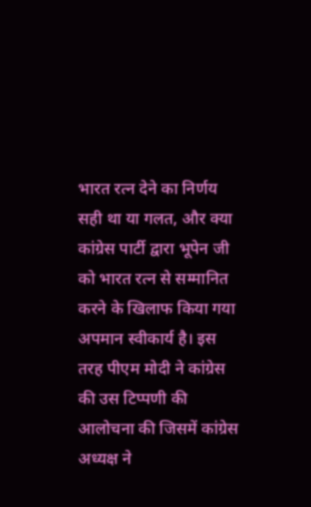भारत रत्न देने का निर्णय सही था या गलत, और क्या कांग्रेस पार्टी द्वारा भूपेन जी को भारत रत्न से सम्मानित करने के खिलाफ किया गया अपमान स्वीकार्य है। इस तरह पीएम मोदी ने कांग्रेस की उस टिप्पणी की आलोचना की जिसमें कांग्रेस अध्यक्ष ने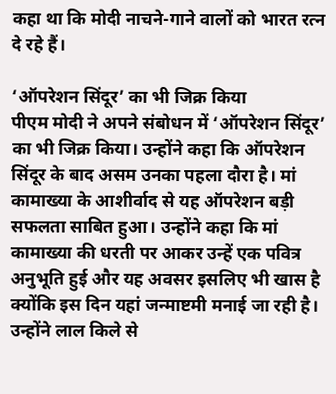कहा था कि मोदी नाचने-गाने वालों को भारत रत्न दे रहे हैं।

‘ऑपरेशन सिंदूर’ का भी जिक्र किया
पीएम मोदी ने अपने संबोधन में ‘ऑपरेशन सिंदूर’ का भी जिक्र किया। उन्होंने कहा कि ऑपरेशन सिंदूर के बाद असम उनका पहला दौरा है। मां कामाख्या के आशीर्वाद से यह ऑपरेशन बड़ी सफलता साबित हुआ। उन्होंने कहा कि मां कामाख्या की धरती पर आकर उन्हें एक पवित्र अनुभूति हुई और यह अवसर इसलिए भी खास है क्योंकि इस दिन यहां जन्माष्टमी मनाई जा रही है। उन्होंने लाल किले से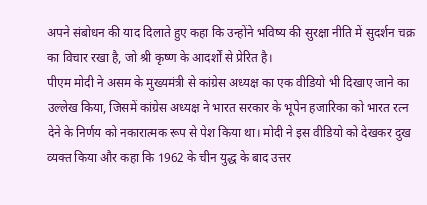अपने संबोधन की याद दिलाते हुए कहा कि उन्होंने भविष्य की सुरक्षा नीति में सुदर्शन चक्र का विचार रखा है, जो श्री कृष्ण के आदर्शों से प्रेरित है।
पीएम मोदी ने असम के मुख्यमंत्री से कांग्रेस अध्यक्ष का एक वीडियो भी दिखाए जाने का उल्लेख किया, जिसमें कांग्रेस अध्यक्ष ने भारत सरकार के भूपेन हजारिका को भारत रत्न देने के निर्णय को नकारात्मक रूप से पेश किया था। मोदी ने इस वीडियो को देखकर दुख व्यक्त किया और कहा कि 1962 के चीन युद्ध के बाद उत्तर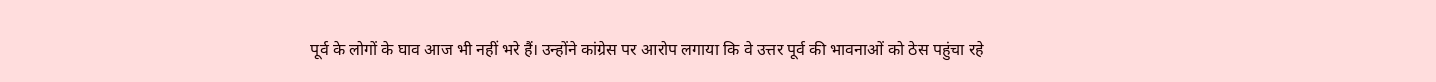पूर्व के लोगों के घाव आज भी नहीं भरे हैं। उन्होंने कांग्रेस पर आरोप लगाया कि वे उत्तर पूर्व की भावनाओं को ठेस पहुंचा रहे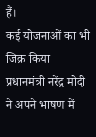हैं।
कई योजनाओं का भी जिक्र किया
प्रधानमंत्री नरेंद्र मोदी ने अपने भाषण में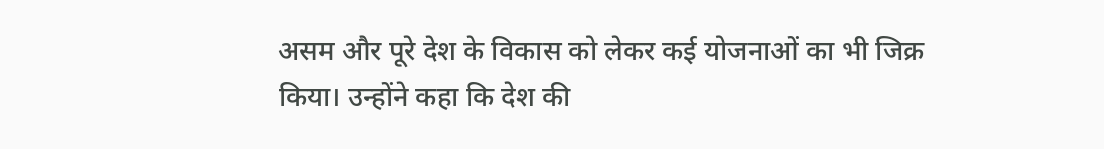असम और पूरे देश के विकास को लेकर कई योजनाओं का भी जिक्र किया। उन्होंने कहा कि देश की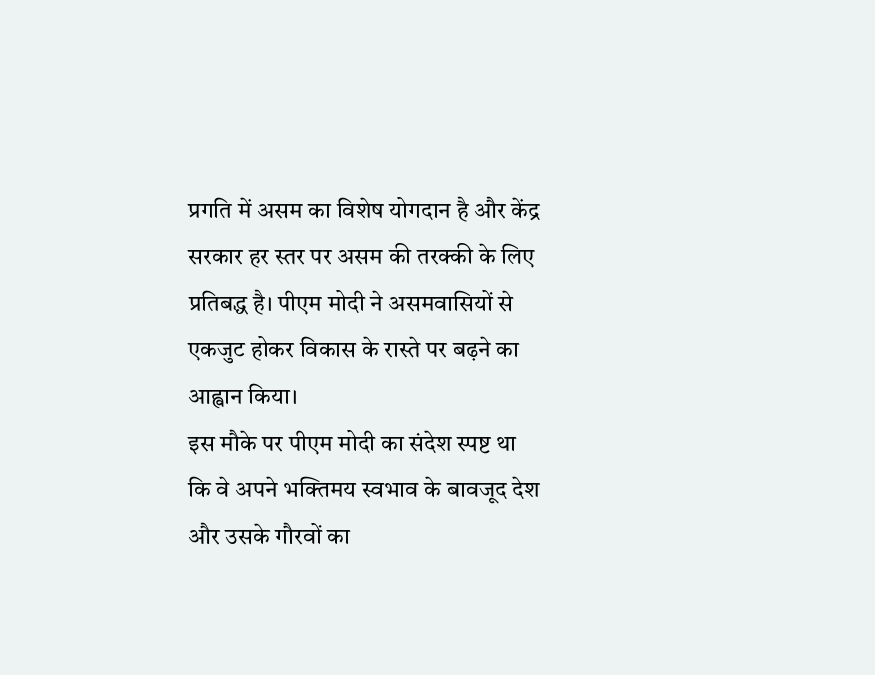प्रगति में असम का विशेष योगदान है और केंद्र सरकार हर स्तर पर असम की तरक्की के लिए प्रतिबद्ध है। पीएम मोदी ने असमवासियों से एकजुट होकर विकास के रास्ते पर बढ़ने का आह्वान किया।
इस मौके पर पीएम मोदी का संदेश स्पष्ट था कि वे अपने भक्तिमय स्वभाव के बावजूद देश और उसके गौरवों का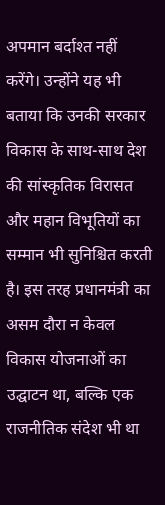अपमान बर्दाश्त नहीं करेंगे। उन्होंने यह भी बताया कि उनकी सरकार विकास के साथ-साथ देश की सांस्कृतिक विरासत और महान विभूतियों का सम्मान भी सुनिश्चित करती है। इस तरह प्रधानमंत्री का असम दौरा न केवल विकास योजनाओं का उद्घाटन था, बल्कि एक राजनीतिक संदेश भी था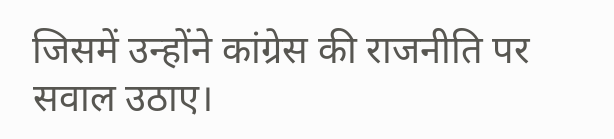जिसमें उन्होंने कांग्रेस की राजनीति पर सवाल उठाए।